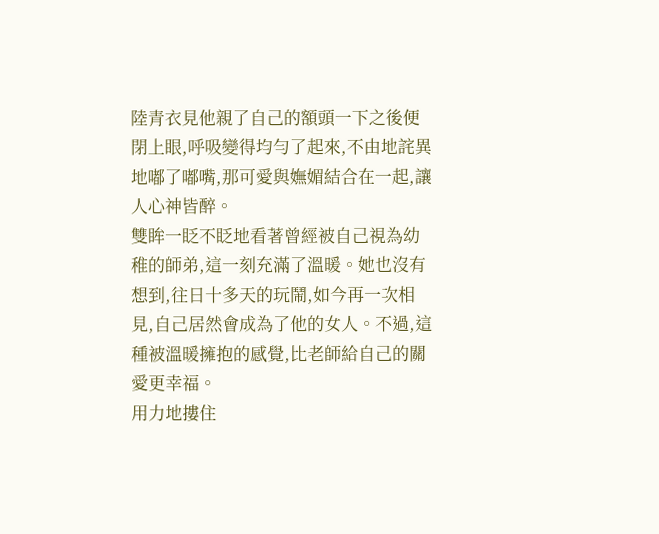陸青衣見他親了自己的額頭一下之後便閉上眼,呼吸變得均勻了起來,不由地詫異地嘟了嘟嘴,那可愛與嫵媚結合在一起,讓人心神皆醉。
雙眸一眨不眨地看著曾經被自己視為幼稚的師弟,這一刻充滿了溫暖。她也沒有想到,往日十多天的玩鬧,如今再一次相見,自己居然會成為了他的女人。不過,這種被溫暖擁抱的感覺,比老師給自己的關愛更幸福。
用力地摟住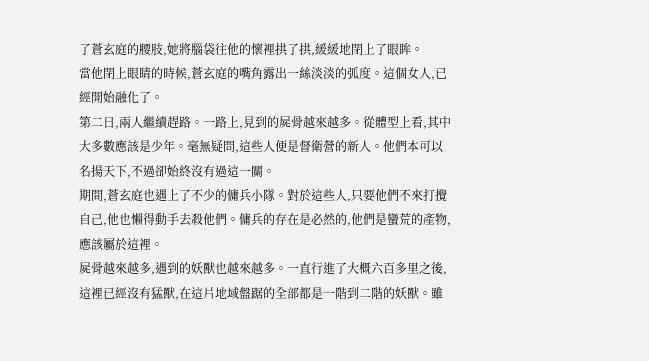了蒼玄庭的腰肢,她將腦袋往他的懷裡拱了拱,緩緩地閉上了眼眸。
當他閉上眼睛的時候,蒼玄庭的嘴角露出一絲淡淡的弧度。這個女人,已經開始融化了。
第二日,兩人繼續趕路。一路上,見到的屍骨越來越多。從體型上看,其中大多數應該是少年。毫無疑問,這些人便是督衛營的新人。他們本可以名揚天下,不過卻始終沒有過這一關。
期間,蒼玄庭也遇上了不少的傭兵小隊。對於這些人,只要他們不來打攪自己,他也懶得動手去殺他們。傭兵的存在是必然的,他們是蠻荒的產物,應該屬於這裡。
屍骨越來越多,遇到的妖獸也越來越多。一直行進了大概六百多里之後,這裡已經沒有猛獸,在這片地域盤踞的全部都是一階到二階的妖獸。雖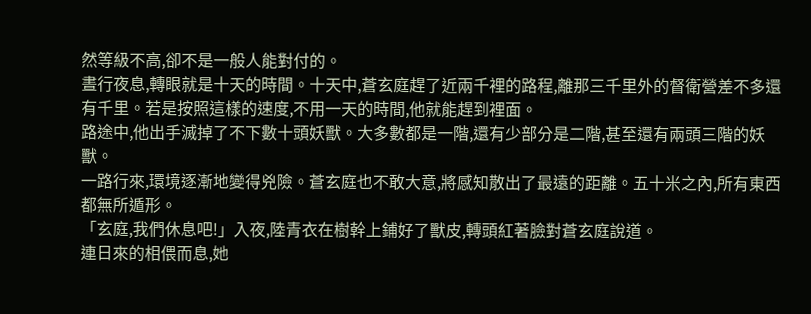然等級不高,卻不是一般人能對付的。
晝行夜息,轉眼就是十天的時間。十天中,蒼玄庭趕了近兩千裡的路程,離那三千里外的督衛營差不多還有千里。若是按照這樣的速度,不用一天的時間,他就能趕到裡面。
路途中,他出手滅掉了不下數十頭妖獸。大多數都是一階,還有少部分是二階,甚至還有兩頭三階的妖獸。
一路行來,環境逐漸地變得兇險。蒼玄庭也不敢大意,將感知散出了最遠的距離。五十米之內,所有東西都無所遁形。
「玄庭,我們休息吧!」入夜,陸青衣在樹幹上鋪好了獸皮,轉頭紅著臉對蒼玄庭說道。
連日來的相偎而息,她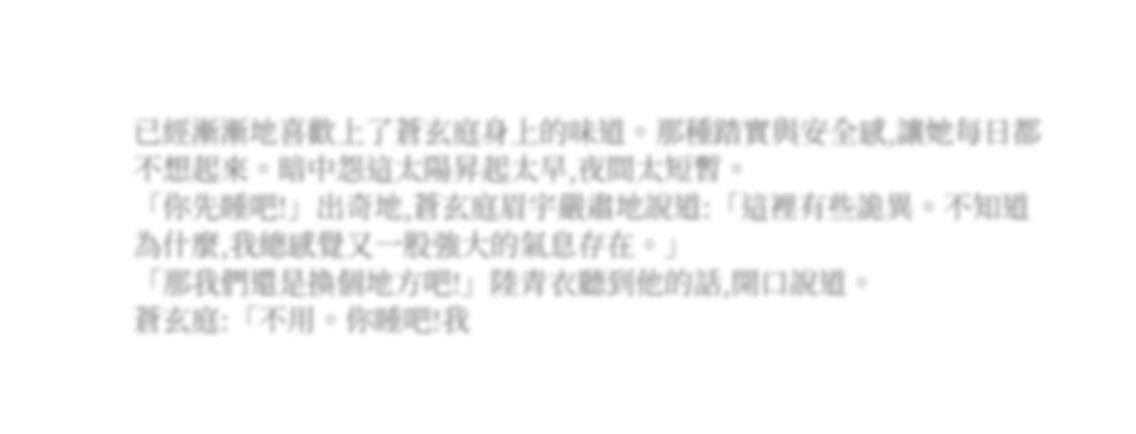已經漸漸地喜歡上了蒼玄庭身上的味道。那種踏實與安全感,讓她每日都不想起來。暗中怨這太陽昇起太早,夜間太短暫。
「你先睡吧!」出奇地,蒼玄庭眉宇嚴肅地說道:「這裡有些詭異。不知道為什麼,我總感覺又一股強大的氣息存在。」
「那我們還是換個地方吧!」陸青衣聽到他的話,開口說道。
蒼玄庭:「不用。你睡吧!我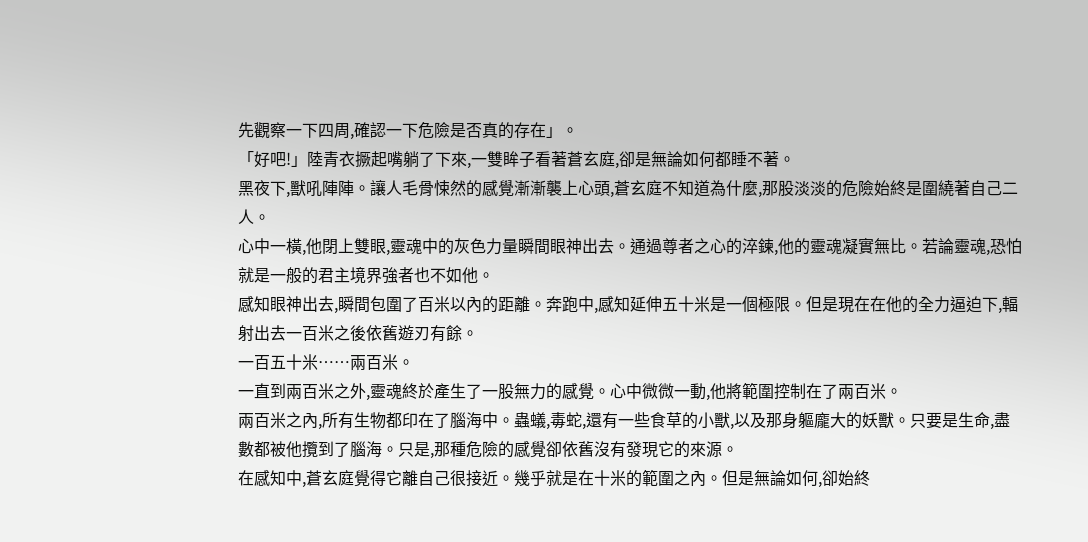先觀察一下四周,確認一下危險是否真的存在」。
「好吧!」陸青衣撅起嘴躺了下來,一雙眸子看著蒼玄庭,卻是無論如何都睡不著。
黑夜下,獸吼陣陣。讓人毛骨悚然的感覺漸漸襲上心頭,蒼玄庭不知道為什麼,那股淡淡的危險始終是圍繞著自己二人。
心中一橫,他閉上雙眼,靈魂中的灰色力量瞬間眼神出去。通過尊者之心的淬鍊,他的靈魂凝實無比。若論靈魂,恐怕就是一般的君主境界強者也不如他。
感知眼神出去,瞬間包圍了百米以內的距離。奔跑中,感知延伸五十米是一個極限。但是現在在他的全力逼迫下,輻射出去一百米之後依舊遊刃有餘。
一百五十米……兩百米。
一直到兩百米之外,靈魂終於產生了一股無力的感覺。心中微微一動,他將範圍控制在了兩百米。
兩百米之內,所有生物都印在了腦海中。蟲蟻,毒蛇,還有一些食草的小獸,以及那身軀龐大的妖獸。只要是生命,盡數都被他攬到了腦海。只是,那種危險的感覺卻依舊沒有發現它的來源。
在感知中,蒼玄庭覺得它離自己很接近。幾乎就是在十米的範圍之內。但是無論如何,卻始終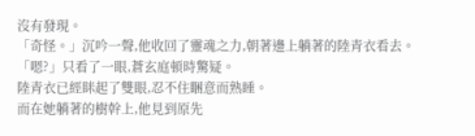沒有發現。
「奇怪。」沉吟一聲,他收回了靈魂之力,朝著邊上躺著的陸青衣看去。
「嗯?」只看了一眼,蒼玄庭頓時驚疑。
陸青衣已經眯起了雙眼,忍不住睏意而熟睡。
而在她躺著的樹幹上,他見到原先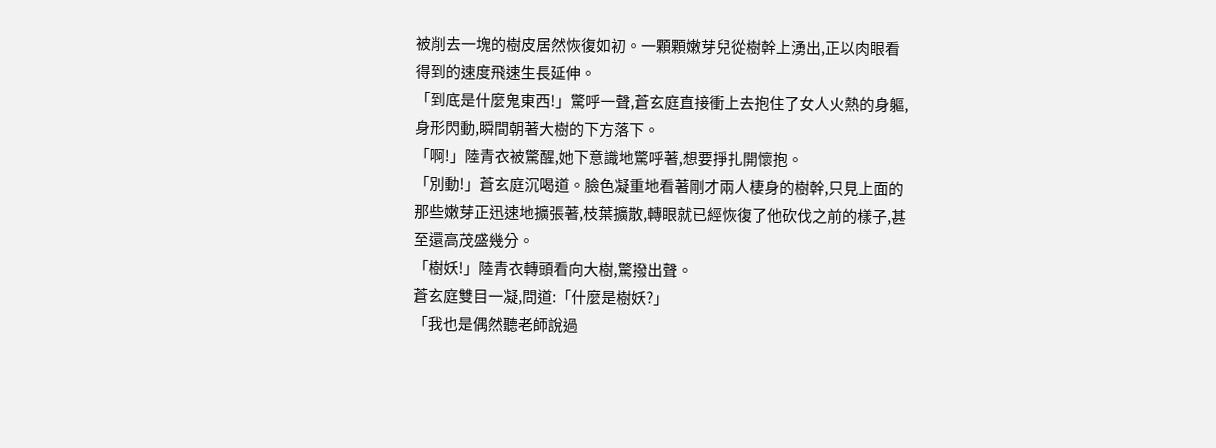被削去一塊的樹皮居然恢復如初。一顆顆嫩芽兒從樹幹上湧出,正以肉眼看得到的速度飛速生長延伸。
「到底是什麼鬼東西!」驚呼一聲,蒼玄庭直接衝上去抱住了女人火熱的身軀,身形閃動,瞬間朝著大樹的下方落下。
「啊!」陸青衣被驚醒,她下意識地驚呼著,想要掙扎開懷抱。
「別動!」蒼玄庭沉喝道。臉色凝重地看著剛才兩人棲身的樹幹,只見上面的那些嫩芽正迅速地擴張著,枝葉擴散,轉眼就已經恢復了他砍伐之前的樣子,甚至還高茂盛幾分。
「樹妖!」陸青衣轉頭看向大樹,驚撥出聲。
蒼玄庭雙目一凝,問道:「什麼是樹妖?」
「我也是偶然聽老師說過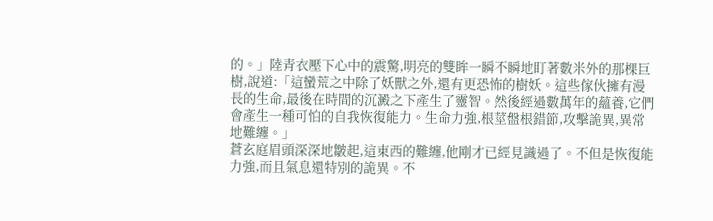的。」陸青衣壓下心中的震驚,明亮的雙眸一瞬不瞬地盯著數米外的那棵巨樹,說道:「這蠻荒之中除了妖獸之外,還有更恐怖的樹妖。這些傢伙擁有漫長的生命,最後在時間的沉澱之下產生了靈智。然後經過數萬年的蘊養,它們會產生一種可怕的自我恢復能力。生命力強,根莖盤根錯節,攻擊詭異,異常地難纏。」
蒼玄庭眉頭深深地皺起,這東西的難纏,他剛才已經見識過了。不但是恢復能力強,而且氣息還特別的詭異。不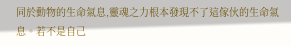同於動物的生命氣息,靈魂之力根本發現不了這傢伙的生命氣息。若不是自己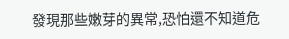發現那些嫩芽的異常,恐怕還不知道危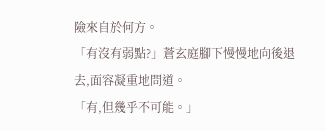險來自於何方。
「有沒有弱點?」蒼玄庭腳下慢慢地向後退去,面容凝重地問道。
「有,但幾乎不可能。」